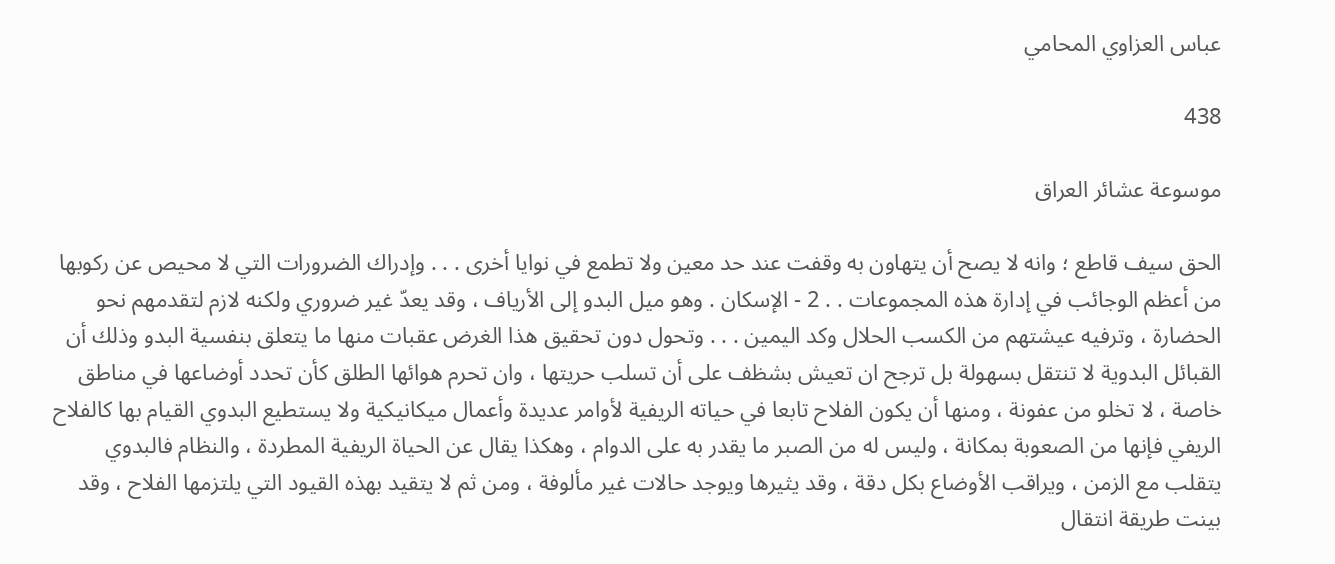عباس العزاوي المحامي

438

موسوعة عشائر العراق

الحق سيف قاطع ؛ وانه لا يصح أن يتهاون به وقفت عند حد معين ولا تطمع في نوايا أخرى . . . وإدراك الضرورات التي لا محيص عن ركوبها من أعظم الوجائب في إدارة هذه المجموعات . . 2 - الإسكان . وهو ميل البدو إلى الأرياف ، وقد يعدّ غير ضروري ولكنه لازم لتقدمهم نحو الحضارة ، وترفيه عيشتهم من الكسب الحلال وكد اليمين . . . وتحول دون تحقيق هذا الغرض عقبات منها ما يتعلق بنفسية البدو وذلك أن القبائل البدوية لا تنتقل بسهولة بل ترجح ان تعيش بشظف على أن تسلب حريتها ، وان تحرم هوائها الطلق كأن تحدد أوضاعها في مناطق خاصة ، لا تخلو من عفونة ، ومنها أن يكون الفلاح تابعا في حياته الريفية لأوامر عديدة وأعمال ميكانيكية ولا يستطيع البدوي القيام بها كالفلاح الريفي فإنها من الصعوبة بمكانة ، وليس له من الصبر ما يقدر به على الدوام ، وهكذا يقال عن الحياة الريفية المطردة ، والنظام فالبدوي يتقلب مع الزمن ، ويراقب الأوضاع بكل دقة ، وقد يثيرها ويوجد حالات غير مألوفة ، ومن ثم لا يتقيد بهذه القيود التي يلتزمها الفلاح ، وقد بينت طريقة انتقال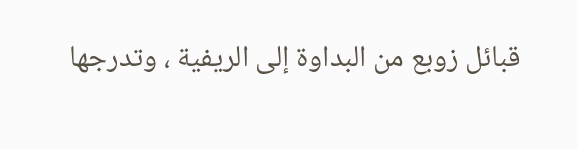قبائل زوبع من البداوة إلى الريفية ، وتدرجها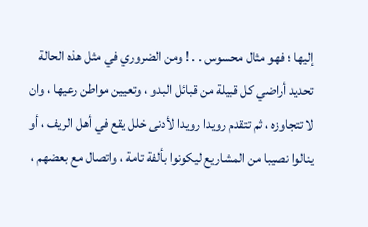إليها ؛ فهو مثال محسوس . . ! ومن الضروري في مثل هذه الحالة تحديد أراضي كل قبيلة من قبائل البدو ، وتعيين مواطن رعيها ، وان لا تتجاوزه ، ثم تتقدم رويدا رويدا لأدنى خلل يقع في أهل الريف ، أو ينالوا نصيبا من المشاريع ليكونوا بألفة تامة ، واتصال مع بعضهم ،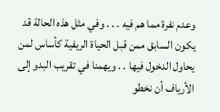وعدم نفرة مما هم فيه . . . وفي مثل هذه الحالة قد يكون السابق ممن قبل الحياة الريفية كأساس لمن يحاول الدخول فيها . . ويهمنا في تقريب البدو إلى الأرياف أن نخطو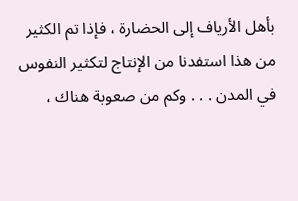بأهل الأرياف إلى الحضارة ، فإذا تم الكثير من هذا استفدنا من الإنتاج لتكثير النفوس في المدن . . . وكم من صعوبة هناك ،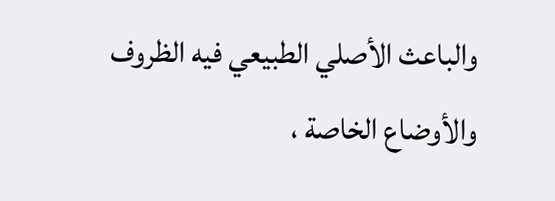والباعث الأصلي الطبيعي فيه الظروف والأوضاع الخاصة ،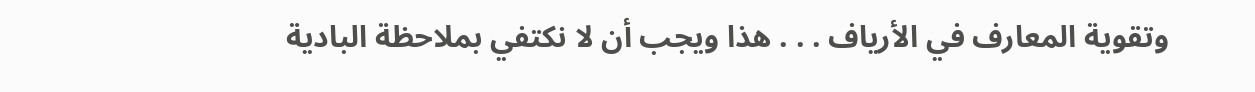وتقوية المعارف في الأرياف . . . هذا ويجب أن لا نكتفي بملاحظة البادية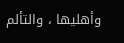وأهليها ، والتألم